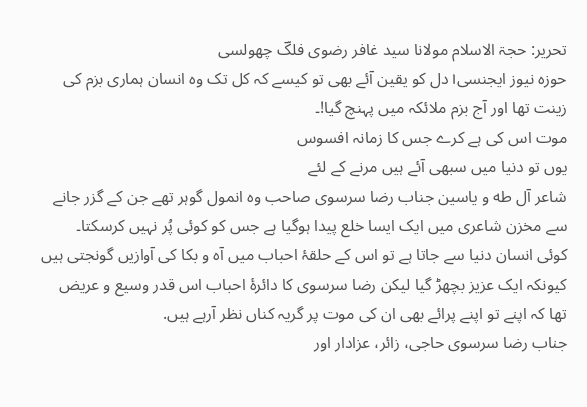تحریر: حجۃ الاسلام مولانا سید غافر رضوی فلکؔ چھولسی
حوزہ نیوز ایجنسی। دل کو یقین آئے بھی تو کیسے کہ کل تک وہ انسان ہماری بزم کی زینت تھا اور آج بزم ملائکہ میں پہنچ گیا!۔
موت اس کی ہے کرے جس کا زمانہ افسوس
یوں تو دنیا میں سبھی آئے ہیں مرنے کے لئے
شاعر آل طه و یاسین جناب رضا سرسوی صاحب وہ انمول گوہر تھے جن کے گزر جانے سے مخزن شاعری میں ایک ایسا خلع پیدا ہوگیا ہے جس کو کوئی پُر نہیں کرسکتا۔
کوئی انسان دنیا سے جاتا ہے تو اس کے حلقۂ احباب میں آہ و بکا کی آوازیں گونجتی ہیں کیونکہ ایک عزیز بچھڑ گیا لیکن رضا سرسوی کا دائرۂ احباب اس قدر وسیع و عریض تھا کہ اپنے تو اپنے پرائے بھی ان کی موت پر گریہ کناں نظر آرہے ہیں.
جناب رضا سرسوی حاجی، زائر، عزادار اور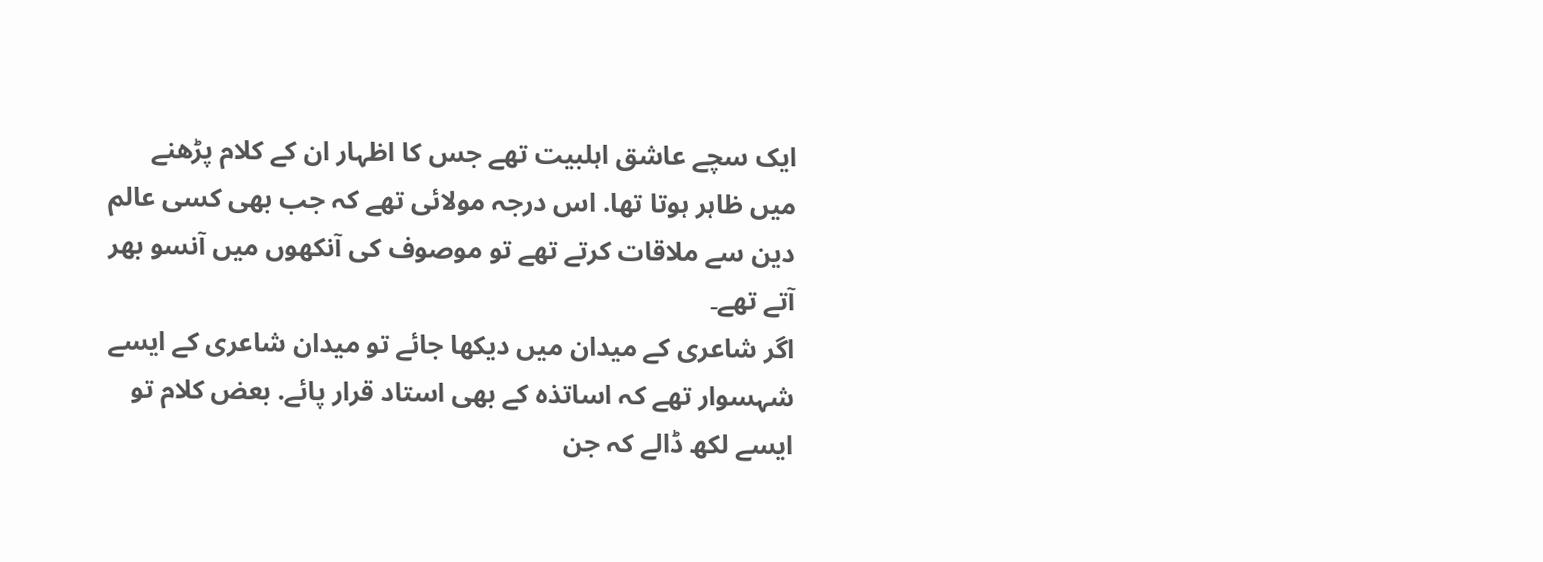ایک سچے عاشق اہلبیت تھے جس کا اظہار ان کے کلام پڑھنے میں ظاہر ہوتا تھا. اس درجہ مولائی تھے کہ جب بھی کسی عالم دین سے ملاقات کرتے تھے تو موصوف کی آنکھوں میں آنسو بھر آتے تھے۔
اگر شاعری کے میدان میں دیکھا جائے تو میدان شاعری کے ایسے شہسوار تھے کہ اساتذہ کے بھی استاد قرار پائے. بعض کلام تو ایسے لکھ ڈالے کہ جن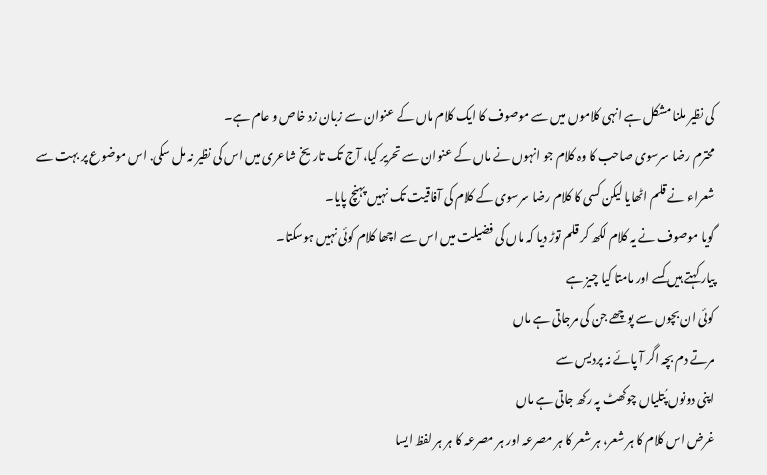کی نظیر ملنا مشکل ہے انہی کلاموں میں سے موصوف کا ایک کلام ماں کے عنوان سے زبان زد خاص و عام ہے۔
محترم رضا سرسوی صاحب کا وہ کلام جو انہوں نے ماں کے عنوان سے تحریر کیا، آج تک تاریخ شاعری میں اس کی نظیر نہ مل سکی. اس موضوع پر بہت سے شعراء نے قلم اٹھایا لیکن کسی کا کلام رضا سرسوی کے کلام کی آفاقیت تک نہیں پہنچ پایا۔
گویا موصوف نے یہ کلام لکھ کر قلم توڑ دیا کہ ماں کی فضیلت میں اس سے اچھا کلام کوئی نہیں ہوسکتا۔
پیار کہتے ہیں کسے اور مامتا کیا چیز ہے
کوئی ان بچوں سے پوچھے جن کی مرجاتی ہے ماں
مرتے دم بچہ اگر آ پائے نہ پردیس سے
اپنی دونوں پُتلیاں چوکھٹ پہ رکھ جاتی ہے ماں
غرض اس کلام کا ہر شعر، ہر شعر کا ہر مصرعہ اور ہر مصرعہ کا ہر ہر لفظ ایسا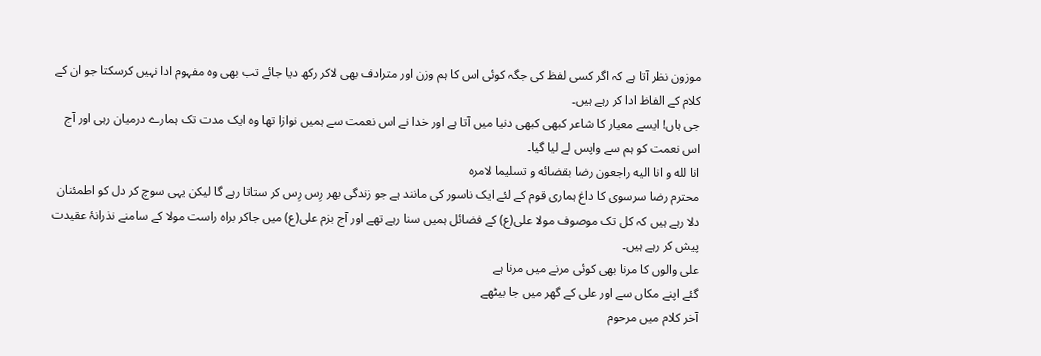موزون نظر آتا ہے کہ اگر کسی لفظ کی جگہ کوئی اس کا ہم وزن اور مترادف بھی لاکر رکھ دیا جائے تب بھی وہ مفہوم ادا نہیں کرسکتا جو ان کے کلام کے الفاظ ادا کر رہے ہیں۔
جی ہاں! ایسے معیار کا شاعر کبھی کبھی دنیا میں آتا ہے اور خدا نے اس نعمت سے ہمیں نوازا تھا وہ ایک مدت تک ہمارے درمیان رہی اور آج اس نعمت کو ہم سے واپس لے لیا گیا۔
انا لله و انا الیه راجعون رضا بقضائه و تسلیما لامرہ
محترم رضا سرسوی کا داغ ہماری قوم کے لئے ایک ناسور کی مانند ہے جو زندگی بھر رِس رِس کر ستاتا رہے گا لیکن یہی سوچ کر دل کو اطمئنان دلا رہے ہیں کہ کل تک موصوف مولا علی(ع) کے فضائل ہمیں سنا رہے تھے اور آج بزم علی(ع) میں جاکر براہ راست مولا کے سامنے نذرانۂ عقیدت پیش کر رہے ہیں۔
علی والوں کا مرنا بھی کوئی مرنے میں مرنا ہے
گئے اپنے مکاں سے اور علی کے گھر میں جا بیٹھے
آخر کلام میں مرحوم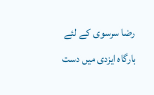رضا سرسوی کے لئے بارگاہ ایزدی میں دست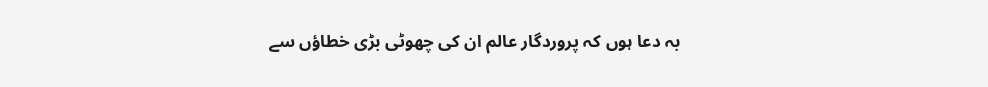بہ دعا ہوں کہ پروردگار عالم ان کی چھوٹی بڑی خطاؤں سے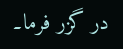در گزر فرما۔